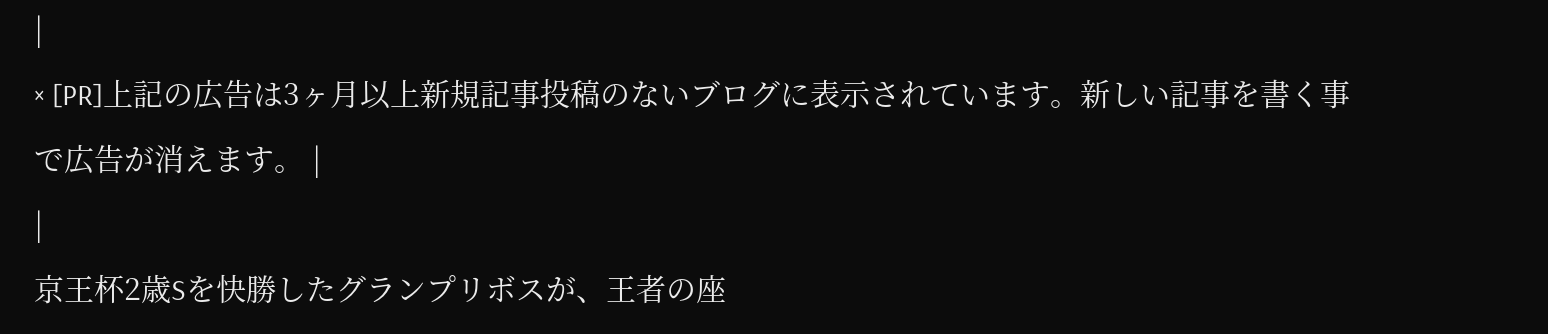|
× [PR]上記の広告は3ヶ月以上新規記事投稿のないブログに表示されています。新しい記事を書く事で広告が消えます。 |
|
京王杯2歳Sを快勝したグランプリボスが、王者の座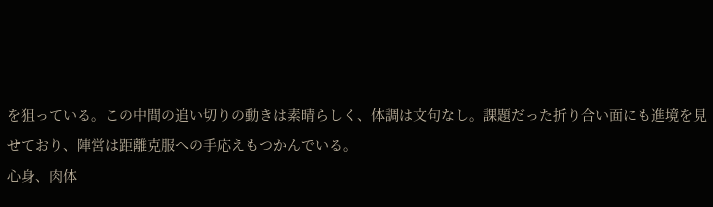を狙っている。この中間の追い切りの動きは素晴らしく、体調は文句なし。課題だった折り合い面にも進境を見せており、陣営は距離克服への手応えもつかんでいる。
心身、肉体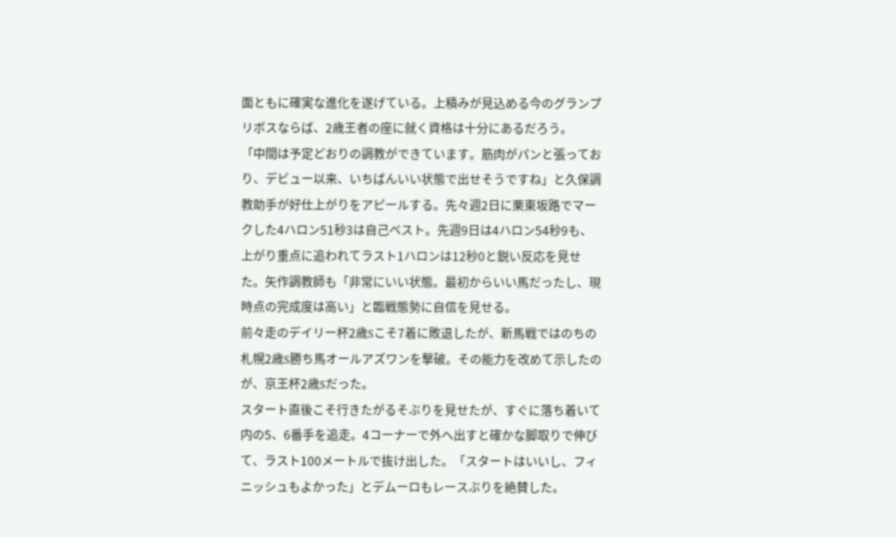面ともに確実な進化を遂げている。上積みが見込める今のグランプリボスならば、2歳王者の座に就く資格は十分にあるだろう。
「中間は予定どおりの調教ができています。筋肉がパンと張っており、デビュー以来、いちばんいい状態で出せそうですね」と久保調教助手が好仕上がりをアピールする。先々週2日に栗東坂路でマークした4ハロン51秒3は自己ベスト。先週9日は4ハロン54秒9も、上がり重点に追われてラスト1ハロンは12秒0と鋭い反応を見せた。矢作調教師も「非常にいい状態。最初からいい馬だったし、現時点の完成度は高い」と臨戦態勢に自信を見せる。
前々走のデイリー杯2歳Sこそ7着に敗退したが、新馬戦ではのちの札幌2歳S勝ち馬オールアズワンを撃破。その能力を改めて示したのが、京王杯2歳Sだった。
スタート直後こそ行きたがるそぶりを見せたが、すぐに落ち着いて内の5、6番手を追走。4コーナーで外へ出すと確かな脚取りで伸びて、ラスト100メートルで抜け出した。「スタートはいいし、フィニッシュもよかった」とデムーロもレースぶりを絶賛した。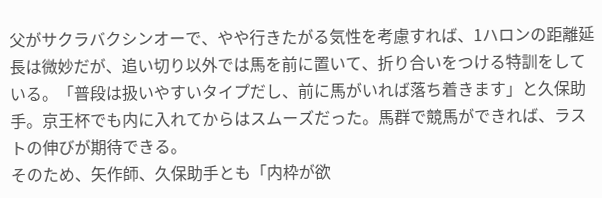父がサクラバクシンオーで、やや行きたがる気性を考慮すれば、1ハロンの距離延長は微妙だが、追い切り以外では馬を前に置いて、折り合いをつける特訓をしている。「普段は扱いやすいタイプだし、前に馬がいれば落ち着きます」と久保助手。京王杯でも内に入れてからはスムーズだった。馬群で競馬ができれば、ラストの伸びが期待できる。
そのため、矢作師、久保助手とも「内枠が欲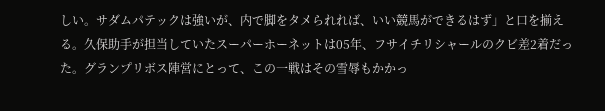しい。サダムパテックは強いが、内で脚をタメられれば、いい競馬ができるはず」と口を揃える。久保助手が担当していたスーパーホーネットは05年、フサイチリシャールのクビ差2着だった。グランプリボス陣営にとって、この一戦はその雪辱もかかっ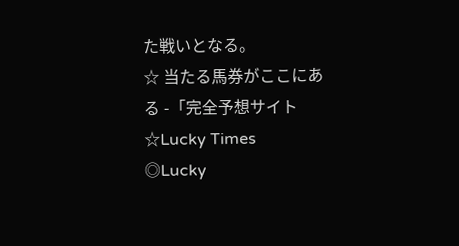た戦いとなる。
☆ 当たる馬券がここにある -「完全予想サイト ☆Lucky Times
◎Lucky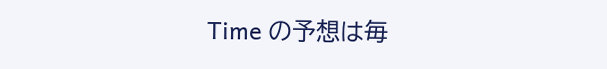Time の予想は毎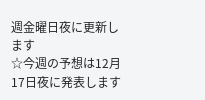週金曜日夜に更新します
☆今週の予想は12月17日夜に発表します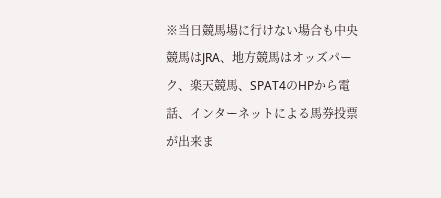※当日競馬場に行けない場合も中央競馬はJRA、地方競馬はオッズパーク、楽天競馬、SPAT4のHPから電話、インターネットによる馬券投票が出来ま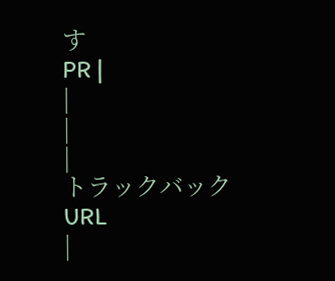す
PR |
|
|
|
トラックバックURL
|